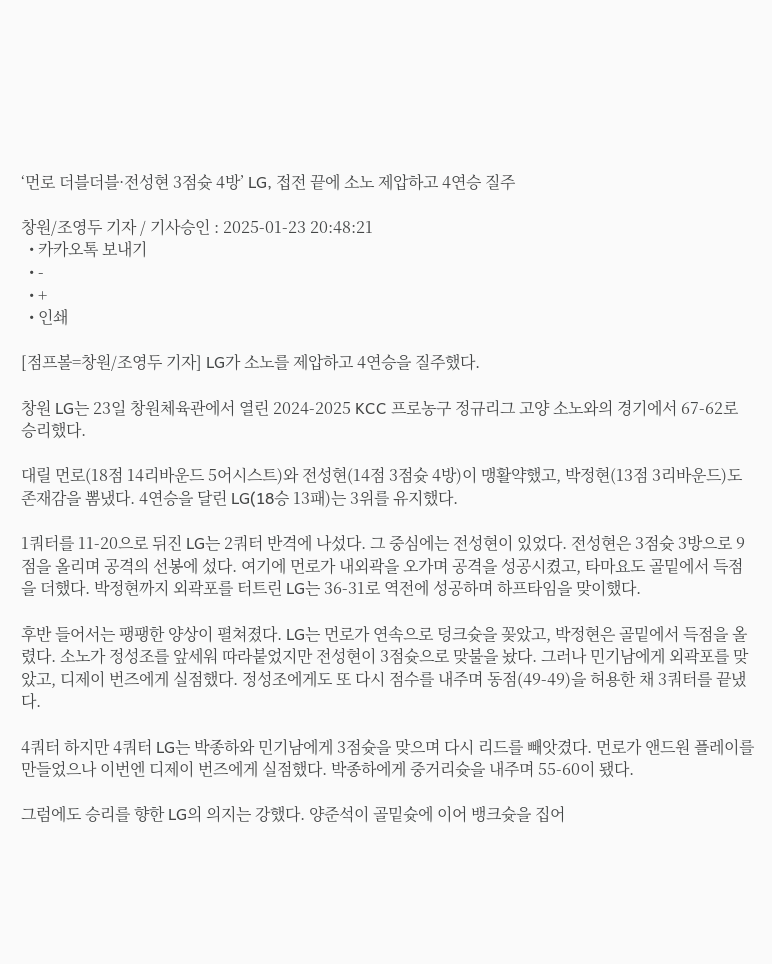‘먼로 더블더블·전성현 3점슛 4방’ LG, 접전 끝에 소노 제압하고 4연승 질주

창원/조영두 기자 / 기사승인 : 2025-01-23 20:48:21
  • 카카오톡 보내기
  • -
  • +
  • 인쇄

[점프볼=창원/조영두 기자] LG가 소노를 제압하고 4연승을 질주했다.

창원 LG는 23일 창원체육관에서 열린 2024-2025 KCC 프로농구 정규리그 고양 소노와의 경기에서 67-62로 승리했다.

대릴 먼로(18점 14리바운드 5어시스트)와 전성현(14점 3점슛 4방)이 맹활약했고, 박정현(13점 3리바운드)도 존재감을 뽐냈다. 4연승을 달린 LG(18승 13패)는 3위를 유지했다.

1쿼터를 11-20으로 뒤진 LG는 2쿼터 반격에 나섰다. 그 중심에는 전성현이 있었다. 전성현은 3점슛 3방으로 9점을 올리며 공격의 선봉에 섰다. 여기에 먼로가 내외곽을 오가며 공격을 성공시켰고, 타마요도 골밑에서 득점을 더했다. 박정현까지 외곽포를 터트린 LG는 36-31로 역전에 성공하며 하프타임을 맞이했다.

후반 들어서는 팽팽한 양상이 펼쳐졌다. LG는 먼로가 연속으로 덩크슛을 꽂았고, 박정현은 골밑에서 득점을 올렸다. 소노가 정성조를 앞세워 따라붙었지만 전성현이 3점슛으로 맞불을 놨다. 그러나 민기남에게 외곽포를 맞았고, 디제이 번즈에게 실점했다. 정성조에게도 또 다시 점수를 내주며 동점(49-49)을 허용한 채 3쿼터를 끝냈다.

4쿼터 하지만 4쿼터 LG는 박종하와 민기남에게 3점슛을 맞으며 다시 리드를 빼앗겼다. 먼로가 앤드원 플레이를 만들었으나 이번엔 디제이 번즈에게 실점했다. 박종하에게 중거리슛을 내주며 55-60이 됐다.

그럼에도 승리를 향한 LG의 의지는 강했다. 양준석이 골밑슛에 이어 뱅크슛을 집어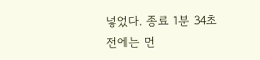넣었다. 종료 1분 34초 전에는 먼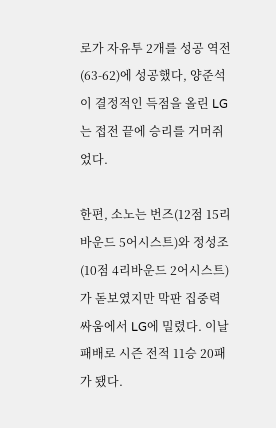로가 자유투 2개를 성공 역전(63-62)에 성공했다, 양준석이 결정적인 득점을 올린 LG는 접전 끝에 승리를 거머쥐었다.

한편, 소노는 번즈(12점 15리바운드 5어시스트)와 정성조(10점 4리바운드 2어시스트)가 돋보였지만 막판 집중력 싸움에서 LG에 밀렸다. 이날 패배로 시즌 전적 11승 20패가 됐다.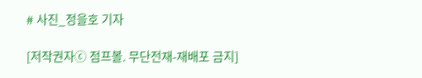# 사진_정을호 기자

[저작권자ⓒ 점프볼. 무단전재-재배포 금지]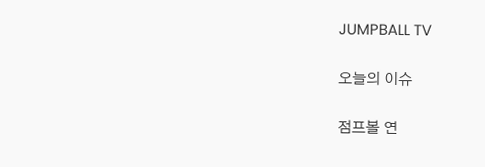JUMPBALL TV

오늘의 이슈

점프볼 연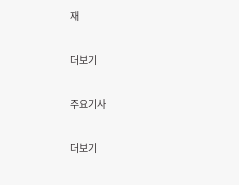재

더보기

주요기사

더보기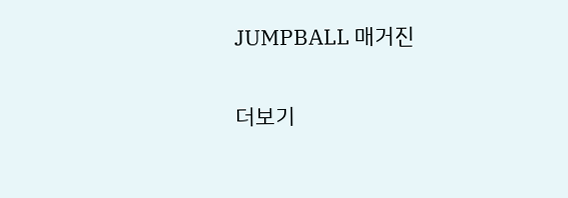JUMPBALL 매거진

더보기